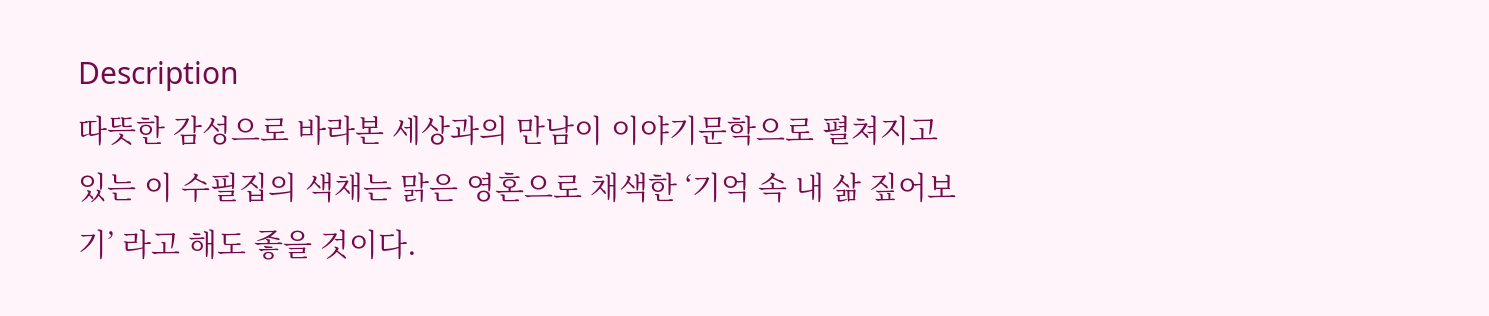Description
따뜻한 감성으로 바라본 세상과의 만남이 이야기문학으로 펼쳐지고 있는 이 수필집의 색채는 맑은 영혼으로 채색한 ‘기억 속 내 삶 짚어보기’ 라고 해도 좋을 것이다.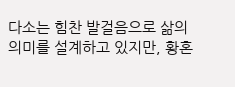다소는 힘찬 발걸음으로 삶의 의미를 설계하고 있지만, 황혼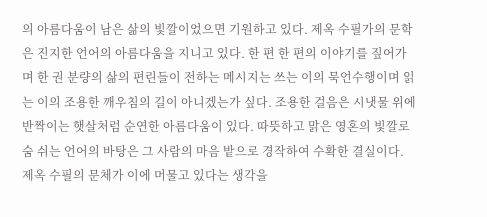의 아름다움이 남은 삶의 빛깔이었으면 기원하고 있다. 제옥 수필가의 문학은 진지한 언어의 아름다움을 지니고 있다. 한 편 한 편의 이야기를 짚어가며 한 권 분량의 삶의 편린들이 전하는 메시지는 쓰는 이의 묵언수행이며 읽는 이의 조용한 깨우침의 길이 아니겠는가 싶다. 조용한 걸음은 시냇물 위에 반짝이는 햇살처럼 순연한 아름다움이 있다. 따뜻하고 맑은 영혼의 빛깔로 숨 쉬는 언어의 바탕은 그 사람의 마음 밭으로 경작하여 수확한 결실이다. 제옥 수필의 문체가 이에 머물고 있다는 생각을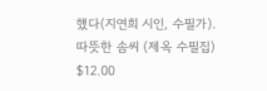했다(지연희 시인, 수필가).
따뜻한 솜씨 (제옥 수필집)
$12.00